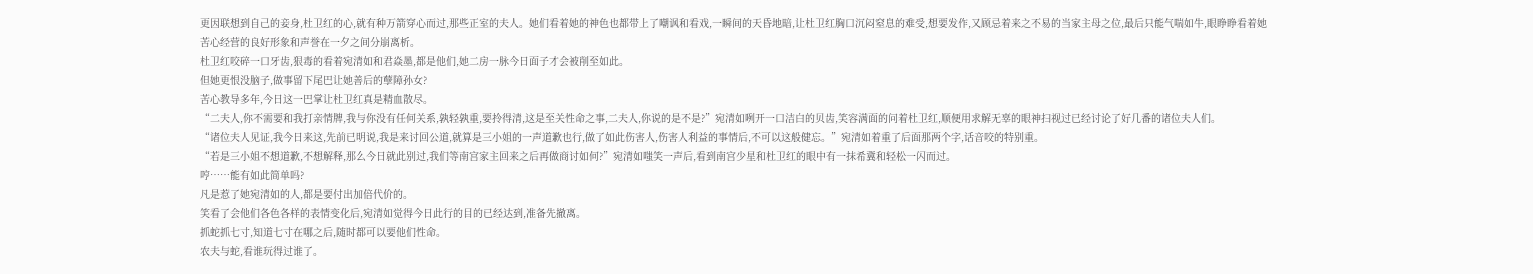更因联想到自己的妾身,杜卫红的心,就有种万箭穿心而过,那些正室的夫人。她们看着她的神色也都带上了嘲讽和看戏,一瞬间的天昏地暗,让杜卫红胸口沉闷窒息的难受,想要发作,又顾忌着来之不易的当家主母之位,最后只能气喘如牛,眼睁睁看着她苦心经营的良好形象和声誉在一夕之间分崩离析。
杜卫红咬碎一口牙齿,狠毒的看着宛清如和君焱墨,都是他们,她二房一脉今日面子才会被削至如此。
但她更恨没脑子,做事留下尾巴让她善后的孽障孙女?
苦心教导多年,今日这一巴掌让杜卫红真是精血散尽。
“二夫人,你不需要和我打亲情牌,我与你没有任何关系,孰轻孰重,要拎得清,这是至关性命之事,二夫人,你说的是不是?”宛清如咧开一口洁白的贝齿,笑容满面的问着杜卫红,顺便用求解无辜的眼神扫视过已经讨论了好几番的诸位夫人们。
“诸位夫人见证,我今日来这,先前已明说,我是来讨回公道,就算是三小姐的一声道歉也行,做了如此伤害人,伤害人利益的事情后,不可以这般健忘。”宛清如着重了后面那两个字,话音咬的特别重。
“若是三小姐不想道歉,不想解释,那么今日就此别过,我们等南宫家主回来之后再做商讨如何?”宛清如嗤笑一声后,看到南宫少星和杜卫红的眼中有一抹希冀和轻松一闪而过。
哼……能有如此简单吗?
凡是惹了她宛清如的人,都是要付出加倍代价的。
笑看了会他们各色各样的表情变化后,宛清如觉得今日此行的目的已经达到,准备先撤离。
抓蛇抓七寸,知道七寸在哪之后,随时都可以要他们性命。
农夫与蛇,看谁玩得过谁了。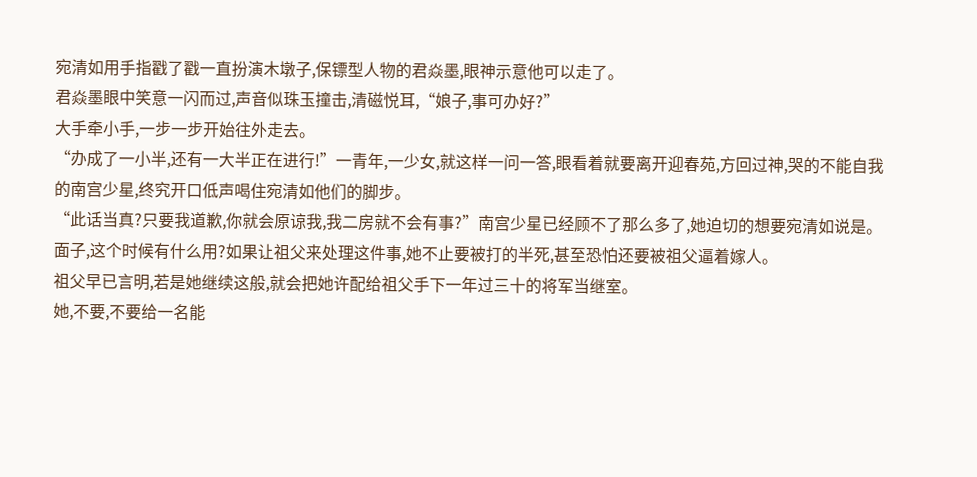宛清如用手指戳了戳一直扮演木墩子,保镖型人物的君焱墨,眼神示意他可以走了。
君焱墨眼中笑意一闪而过,声音似珠玉撞击,清磁悦耳,“娘子,事可办好?”
大手牵小手,一步一步开始往外走去。
“办成了一小半,还有一大半正在进行!”一青年,一少女,就这样一问一答,眼看着就要离开迎春苑,方回过神,哭的不能自我的南宫少星,终究开口低声喝住宛清如他们的脚步。
“此话当真?只要我道歉,你就会原谅我,我二房就不会有事?”南宫少星已经顾不了那么多了,她迫切的想要宛清如说是。
面子,这个时候有什么用?如果让祖父来处理这件事,她不止要被打的半死,甚至恐怕还要被祖父逼着嫁人。
祖父早已言明,若是她继续这般,就会把她许配给祖父手下一年过三十的将军当继室。
她,不要,不要给一名能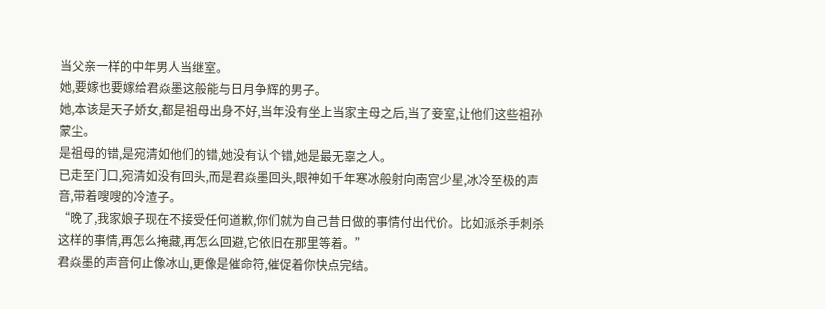当父亲一样的中年男人当继室。
她,要嫁也要嫁给君焱墨这般能与日月争辉的男子。
她,本该是天子娇女,都是祖母出身不好,当年没有坐上当家主母之后,当了妾室,让他们这些祖孙蒙尘。
是祖母的错,是宛清如他们的错,她没有认个错,她是最无辜之人。
已走至门口,宛清如没有回头,而是君焱墨回头,眼神如千年寒冰般射向南宫少星,冰冷至极的声音,带着嗖嗖的冷渣子。
“晚了,我家娘子现在不接受任何道歉,你们就为自己昔日做的事情付出代价。比如派杀手刺杀这样的事情,再怎么掩藏,再怎么回避,它依旧在那里等着。”
君焱墨的声音何止像冰山,更像是催命符,催促着你快点完结。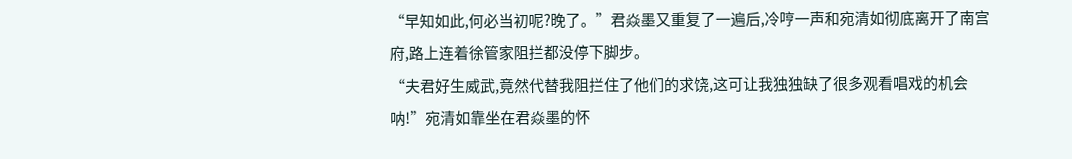“早知如此,何必当初呢?晚了。”君焱墨又重复了一遍后,冷哼一声和宛清如彻底离开了南宫府,路上连着徐管家阻拦都没停下脚步。
“夫君好生威武,竟然代替我阻拦住了他们的求饶,这可让我独独缺了很多观看唱戏的机会呐!”宛清如靠坐在君焱墨的怀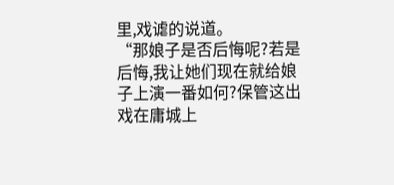里,戏谑的说道。
“那娘子是否后悔呢?若是后悔,我让她们现在就给娘子上演一番如何?保管这出戏在庸城上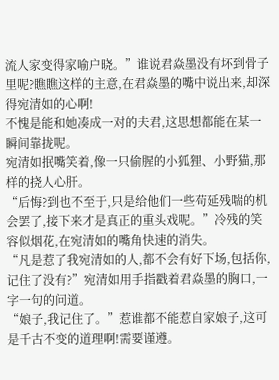流人家变得家喻户晓。”谁说君焱墨没有坏到骨子里呢?瞧瞧这样的主意,在君焱墨的嘴中说出来,却深得宛清如的心啊!
不愧是能和她凑成一对的夫君,这思想都能在某一瞬间靠拢呢。
宛清如抿嘴笑着,像一只偷腥的小狐狸、小野猫,那样的挠人心肝。
“后悔?到也不至于,只是给他们一些苟延残喘的机会罢了,接下来才是真正的重头戏呢。”冷残的笑容似烟花,在宛清如的嘴角快速的消失。
“凡是惹了我宛清如的人,都不会有好下场,包括你,记住了没有?”宛清如用手指戳着君焱墨的胸口,一字一句的问道。
“娘子,我记住了。”惹谁都不能惹自家娘子,这可是千古不变的道理啊!需要谨遵。